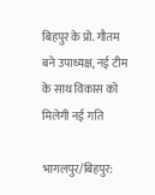बिहपुर के प्रो. गौतम बने उपाध्यक्ष, नई टीम के साथ विकास को मिलेगी नई गति

भागलपुर/बिहपुर: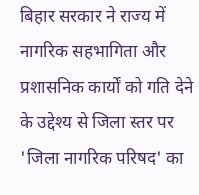बिहार सरकार ने राज्य में नागरिक सहभागिता और प्रशासनिक कार्यों को गति देने के उद्देश्य से जिला स्तर पर 'जिला नागरिक परिषद' का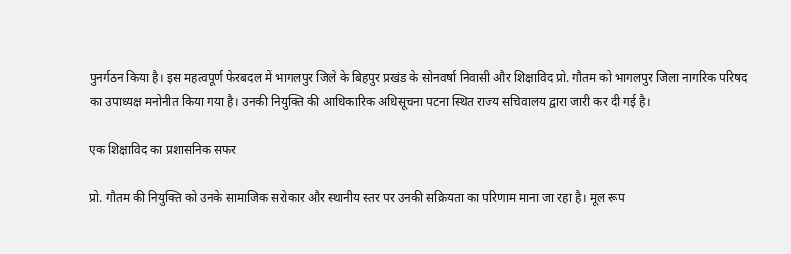पुनर्गठन किया है। इस महत्वपूर्ण फेरबदल में भागलपुर जिले के बिहपुर प्रखंड के सोनवर्षा निवासी और शिक्षाविद प्रो. गौतम को भागलपुर जिला नागरिक परिषद का उपाध्यक्ष मनोनीत किया गया है। उनकी नियुक्ति की आधिकारिक अधिसूचना पटना स्थित राज्य सचिवालय द्वारा जारी कर दी गई है।

एक शिक्षाविद का प्रशासनिक सफर

प्रो. गौतम की नियुक्ति को उनके सामाजिक सरोकार और स्थानीय स्तर पर उनकी सक्रियता का परिणाम माना जा रहा है। मूल रूप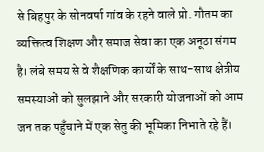से बिहपुर के सोनवर्षा गांव के रहने वाले प्रो. गौतम का व्यक्तित्व शिक्षण और समाज सेवा का एक अनूठा संगम है। लंबे समय से वे शैक्षणिक कार्यों के साथ-साथ क्षेत्रीय समस्याओं को सुलझाने और सरकारी योजनाओं को आम जन तक पहुँचाने में एक सेतु की भूमिका निभाते रहे हैं।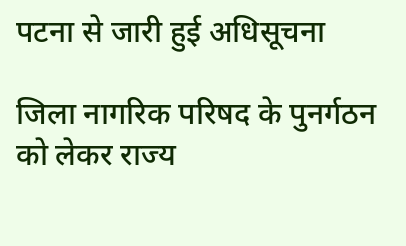पटना से जारी हुई अधिसूचना

जिला नागरिक परिषद के पुनर्गठन को लेकर राज्य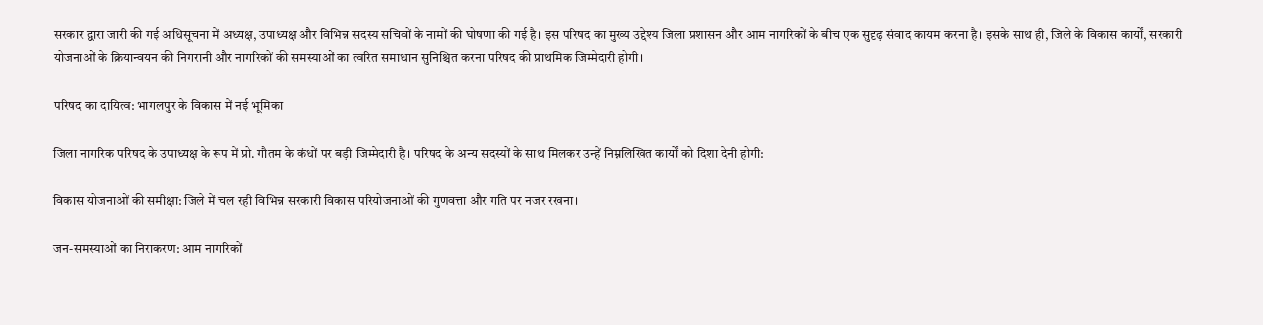सरकार द्वारा जारी की गई अधिसूचना में अध्यक्ष, उपाध्यक्ष और विभिन्न सदस्य सचिवों के नामों की घोषणा की गई है। इस परिषद का मुख्य उद्देश्य जिला प्रशासन और आम नागरिकों के बीच एक सुदृढ़ संवाद कायम करना है। इसके साथ ही, जिले के विकास कार्यों, सरकारी योजनाओं के क्रियान्वयन की निगरानी और नागरिकों की समस्याओं का त्वरित समाधान सुनिश्चित करना परिषद की प्राथमिक जिम्मेदारी होगी।

परिषद का दायित्व: भागलपुर के विकास में नई भूमिका

जिला नागरिक परिषद के उपाध्यक्ष के रूप में प्रो. गौतम के कंधों पर बड़ी जिम्मेदारी है। परिषद के अन्य सदस्यों के साथ मिलकर उन्हें निम्नलिखित कार्यों को दिशा देनी होगी:

विकास योजनाओं की समीक्षा: जिले में चल रही विभिन्न सरकारी विकास परियोजनाओं की गुणवत्ता और गति पर नजर रखना।

जन-समस्याओं का निराकरण: आम नागरिकों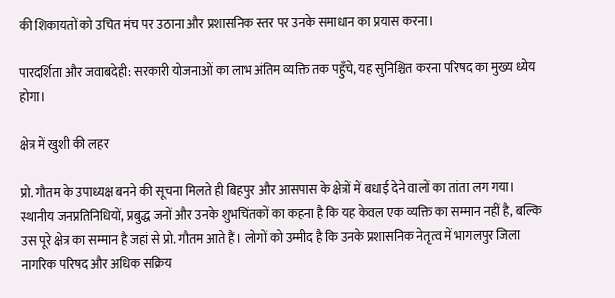की शिकायतों को उचित मंच पर उठाना और प्रशासनिक स्तर पर उनके समाधान का प्रयास करना।

पारदर्शिता और जवाबदेही: सरकारी योजनाओं का लाभ अंतिम व्यक्ति तक पहुँचे, यह सुनिश्चित करना परिषद का मुख्य ध्येय होगा।

क्षेत्र में खुशी की लहर

प्रो. गौतम के उपाध्यक्ष बनने की सूचना मिलते ही बिहपुर और आसपास के क्षेत्रों में बधाई देने वालों का तांता लग गया। स्थानीय जनप्रतिनिधियों, प्रबुद्ध जनों और उनके शुभचिंतकों का कहना है कि यह केवल एक व्यक्ति का सम्मान नहीं है, बल्कि उस पूरे क्षेत्र का सम्मान है जहां से प्रो. गौतम आते हैं। लोगों को उम्मीद है कि उनके प्रशासनिक नेतृत्व में भागलपुर जिला नागरिक परिषद और अधिक सक्रिय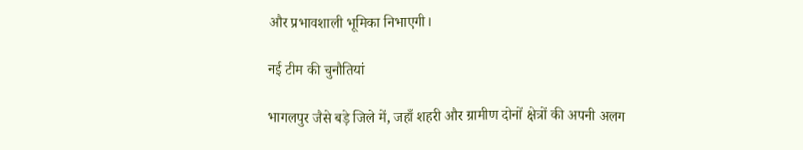और प्रभावशाली भूमिका निभाएगी।

नई टीम की चुनौतियां

भागलपुर जैसे बड़े जिले में, जहाँ शहरी और ग्रामीण दोनों क्षेत्रों की अपनी अलग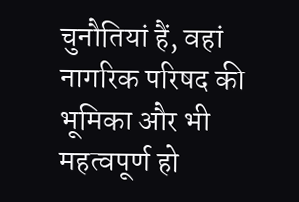चुनौतियां हैं, वहां नागरिक परिषद की भूमिका और भी महत्वपूर्ण हो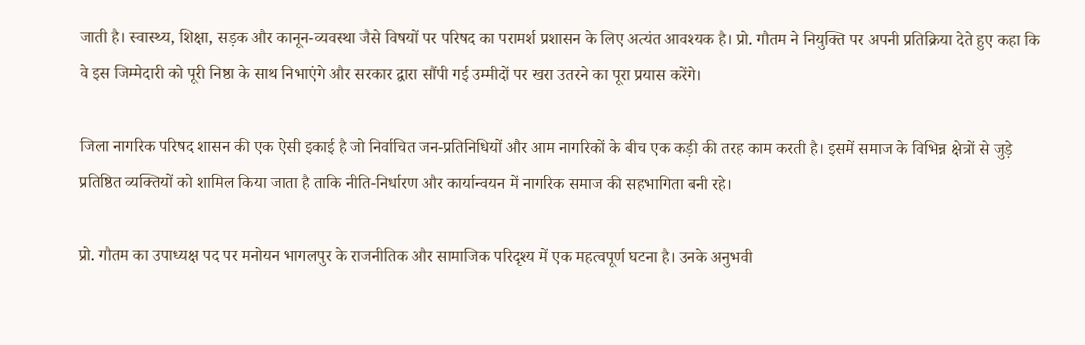जाती है। स्वास्थ्य, शिक्षा, सड़क और कानून-व्यवस्था जैसे विषयों पर परिषद का परामर्श प्रशासन के लिए अत्यंत आवश्यक है। प्रो. गौतम ने नियुक्ति पर अपनी प्रतिक्रिया देते हुए कहा कि वे इस जिम्मेदारी को पूरी निष्ठा के साथ निभाएंगे और सरकार द्वारा सौंपी गई उम्मीदों पर खरा उतरने का पूरा प्रयास करेंगे।

जिला नागरिक परिषद शासन की एक ऐसी इकाई है जो निर्वाचित जन-प्रतिनिधियों और आम नागरिकों के बीच एक कड़ी की तरह काम करती है। इसमें समाज के विभिन्न क्षेत्रों से जुड़े प्रतिष्ठित व्यक्तियों को शामिल किया जाता है ताकि नीति-निर्धारण और कार्यान्वयन में नागरिक समाज की सहभागिता बनी रहे।

प्रो. गौतम का उपाध्यक्ष पद पर मनोयन भागलपुर के राजनीतिक और सामाजिक परिदृश्य में एक महत्वपूर्ण घटना है। उनके अनुभवी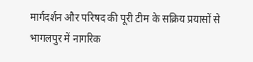मार्गदर्शन और परिषद की पूरी टीम के सक्रिय प्रयासों से भागलपुर में नागरिक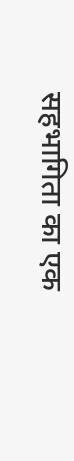सहभागिता का एक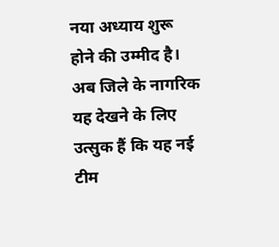नया अध्याय शुरू होने की उम्मीद है। अब जिले के नागरिक यह देखने के लिए उत्सुक हैं कि यह नई टीम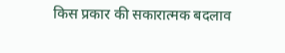किस प्रकार की सकारात्मक बदलाव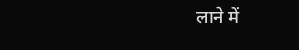लाने में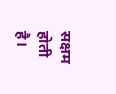सक्षम होती है।